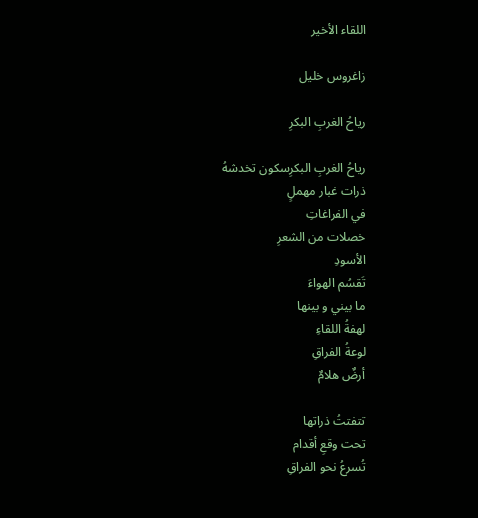اللقاء الأخير

زاغروس خليل

رياحُ الغربِ البكرِ

رياحُ الغربِ البكرِسكون تخدشهُ
ذرات غبار مهملٍ
في الفراغاتِ
خصلات من الشعرِ
الأسودِ
تَقسُم الهواءَ
ما بيني و بينها
لهفةُ اللقاءِ
لوعةُ الفراقِ
أرضٌ هلامٌ

تتفتتُ ذراتها
تحت وقعِ أقدام
تُسرعُ نحو الفراقِ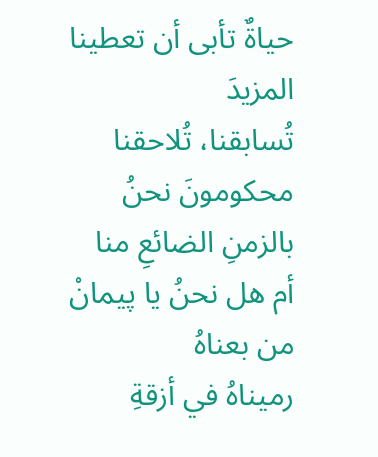حياةٌ تأبى أن تعطينا المزيدَ
تُسابقنا، تُلاحقنا
محكومونَ نحنُ
بالزمنِ الضائعِ منا
أم هل نحنُ يا پيمانْ
من بعناهُ
رميناهُ في أزقةِ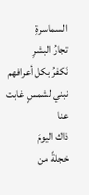السماسرةِ
تجارُ البشرِ
نَكفرُ بكل أعرافهم
نبني لشمسٍ غابت عنا
ذاك اليومَ
خجلةً من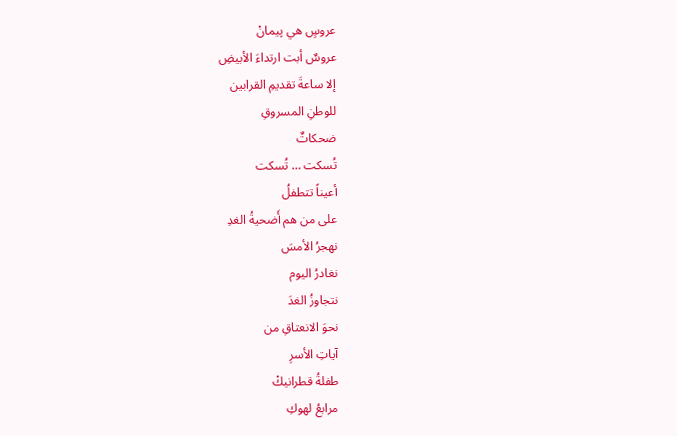عروسٍ هي پيمانْ
عروسٌ أبت ارتداءَ الأبيضِ
إلا ساعةَ تقديمِ القرابين
للوطنِ المسروقِ
ضحكاتٌ
تُسكت … تُسكت
أعيناً تتطفلُ
على من هم أَضحيةُ الغدِ
نهجرُ الأمسَ
نغادرُ اليوم
نتجاوزُ الغدَ
نحوَ الانعتاقِ من
آياتِ الأسرِ
طفلةُ قطرانيكْ
مرابعُ لهوكِ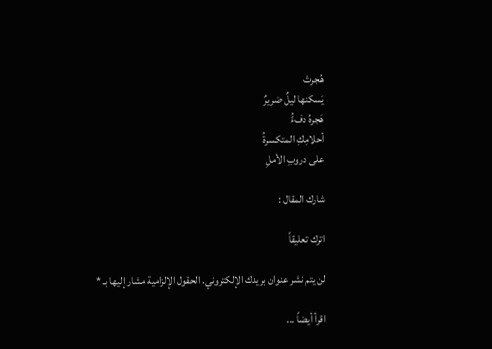هُجرتْ
يَسكنها ليلٌ ضريرٌ
هَجرهُ دفءًُ
أحلامِكِ المتكسرةُ
على دروبِ الأملِ

شارك المقال :

اترك تعليقاً

لن يتم نشر عنوان بريدك الإلكتروني. الحقول الإلزامية مشار إليها بـ *

اقرأ أيضاً ...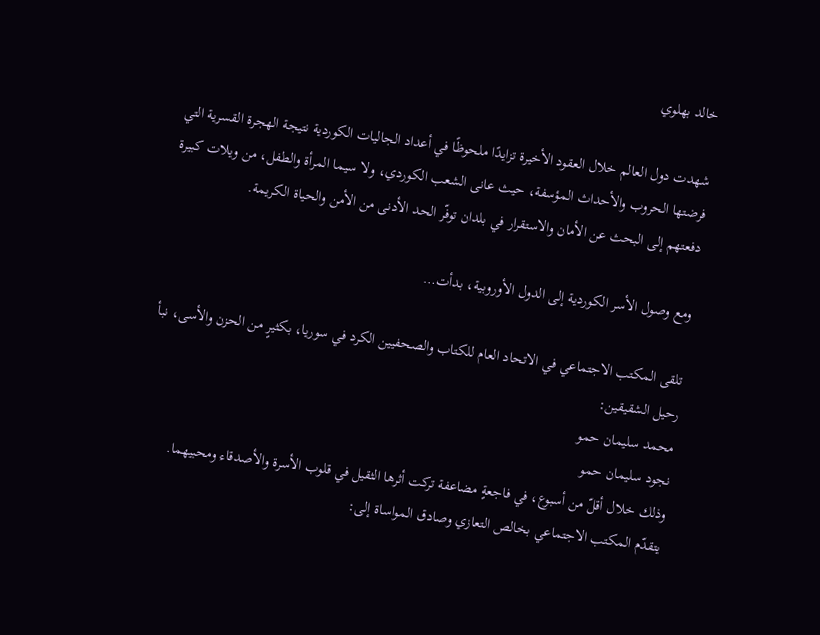خالد بهلوي

شهدت دول العالم خلال العقود الأخيرة تزايدًا ملحوظًا في أعداد الجاليات الكوردية نتيجة الهجرة القسرية التي فرضتها الحروب والأحداث المؤسفة، حيث عانى الشعب الكوردي، ولا سيما المرأة والطفل، من ويلات كبيرة دفعتهم إلى البحث عن الأمان والاستقرار في بلدان توفّر الحد الأدنى من الأمن والحياة الكريمة.

ومع وصول الأسر الكوردية إلى الدول الأوروبية، بدأت…

تلقى المكتب الاجتماعي في الاتحاد العام للكتاب والصحفيين الكرد في سوريا، بكثيرٍ من الحزن والأسى، نبأ رحيل الشقيقين:
محمد سليمان حمو
نجود سليمان حمو
وذلك خلال أقلّ من أسبوع، في فاجعةٍ مضاعفة تركت أثرها الثقيل في قلوب الأسرة والأصدقاء ومحبيهما.
يتقدّم المكتب الاجتماعي بخالص التعازي وصادق المواساة إلى: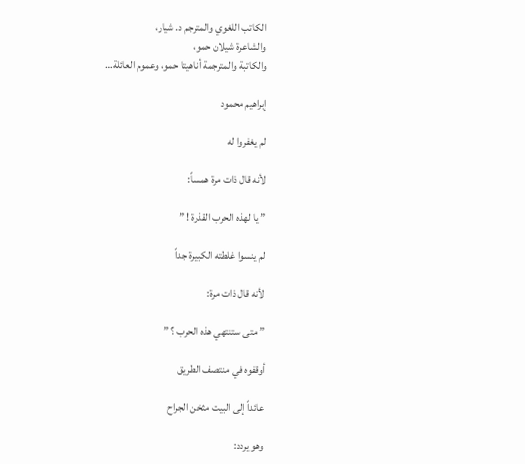الكاتب اللغوي والمترجم د. شيار،
والشاعرة شيلان حمو،
والكاتبة والمترجمة أناهيتا حمو، وعموم العائلة…

إبراهيم محمود

لم يغفروا له

لأنه قال ذات مرة همساً:

” يا لهذه الحرب القذرة ! ”

لم ينسوا غلطته الكبيرة جداً

لأنه قال ذات مرة:

” متى ستنتهي هذه الحرب ؟ ”

أوقفوه في منتصف الطريق

عائداً إلى البيت مثخن الجراح

وهو يردد: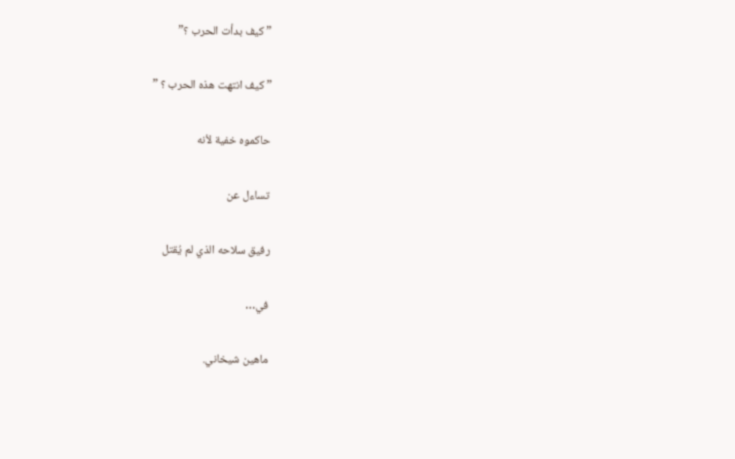” كيف بدأت الحرب ؟”

” كيف انتهت هذه الحرب ؟ ”

حاكموه خفية لأنه

تساءل عن

رفيق سلاحه الذي لم يُقتل

في…

ماهين شيخاني.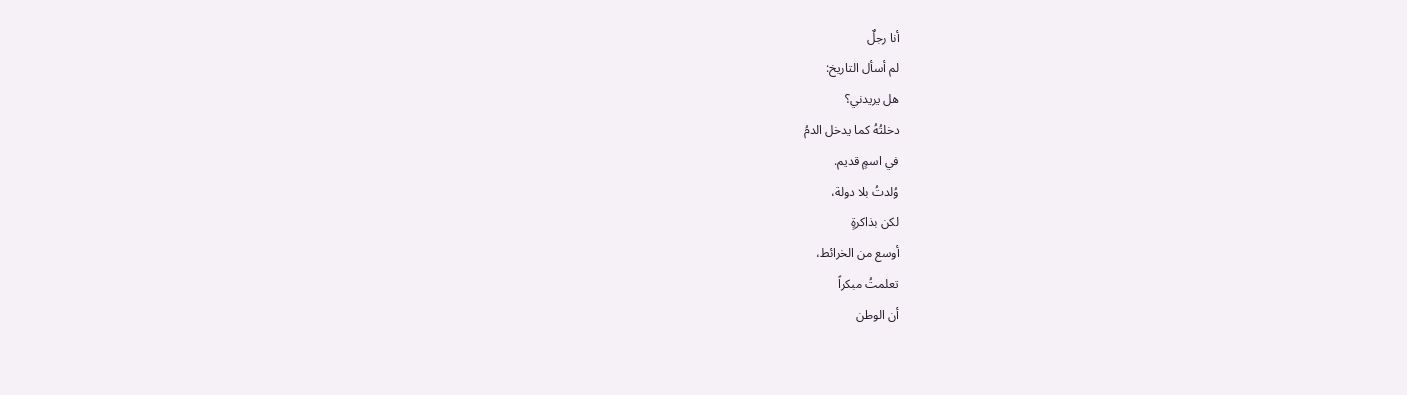أنا رجلٌ
لم أسأل التاريخ:
هل يريدني؟
دخلتُهُ كما يدخل الدمُ
في اسمٍ قديم.
وُلدتُ بلا دولة،
لكن بذاكرةٍ
أوسع من الخرائط،
تعلمتُ مبكراً
أن الوطن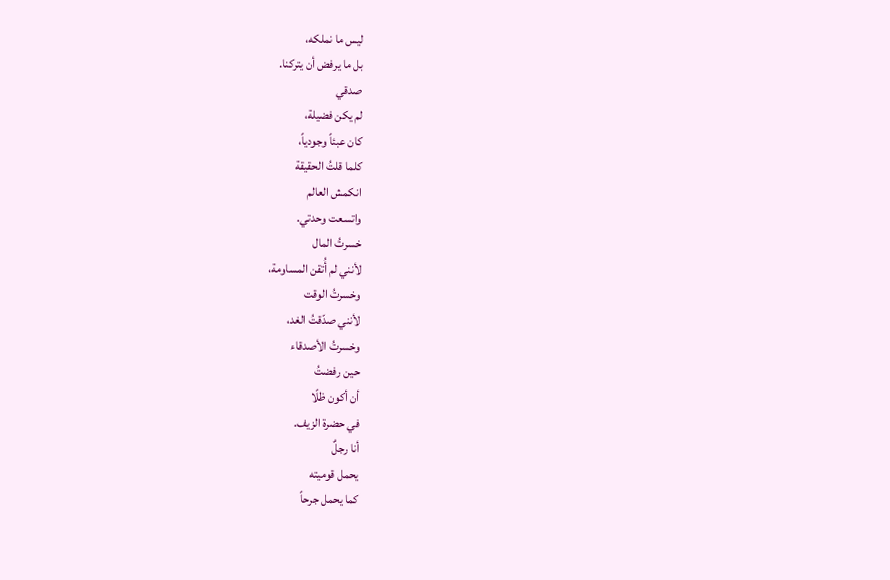ليس ما نملكه،
بل ما يرفض أن يتركنا.
صدقي
لم يكن فضيلة،
كان عبئاً وجودياً،
كلما قلتُ الحقيقة
انكمش العالم
واتسعت وحدتي.
خسرتُ المال
لأنني لم أُتقن المساومة،
وخسرتُ الوقت
لأنني صدّقتُ الغد،
وخسرتُ الأصدقاء
حين رفضتُ
أن أكون ظلًا
في حضرة الزيف.
أنا رجلٌ
يحمل قوميته
كما يحمل جرحاً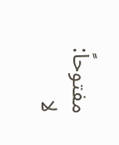مفتوحاً:
لا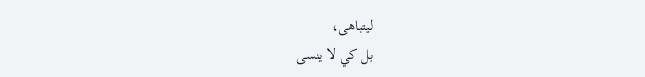ليتباهى،
بل كي لا ينسى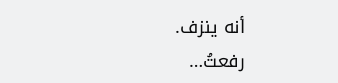أنه ينزف.
رفعتُ…